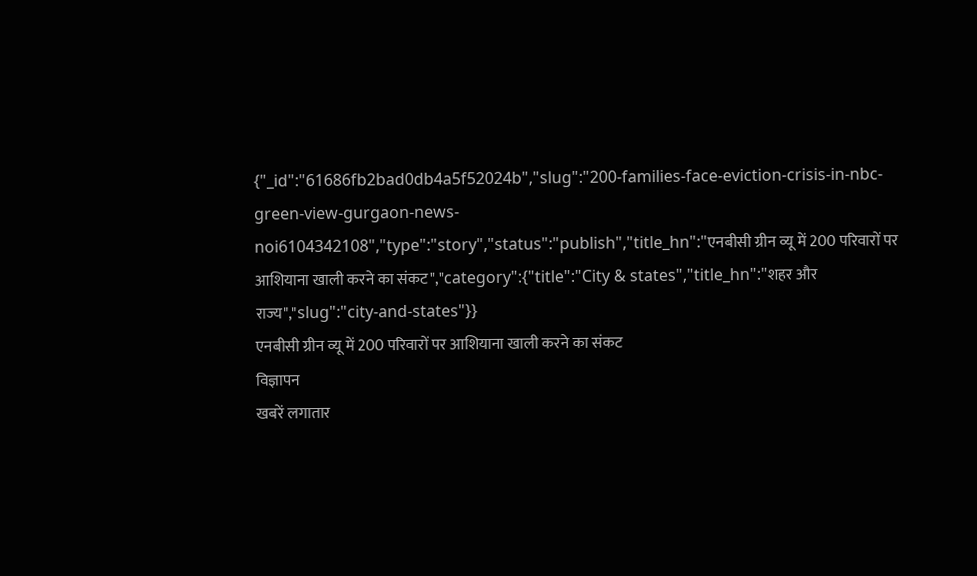{"_id":"61686fb2bad0db4a5f52024b","slug":"200-families-face-eviction-crisis-in-nbc-green-view-gurgaon-news-noi6104342108","type":"story","status":"publish","title_hn":"एनबीसी ग्रीन व्यू में 200 परिवारों पर आशियाना खाली करने का संकट","category":{"title":"City & states","title_hn":"शहर और राज्य","slug":"city-and-states"}}
एनबीसी ग्रीन व्यू में 200 परिवारों पर आशियाना खाली करने का संकट
विज्ञापन
खबरें लगातार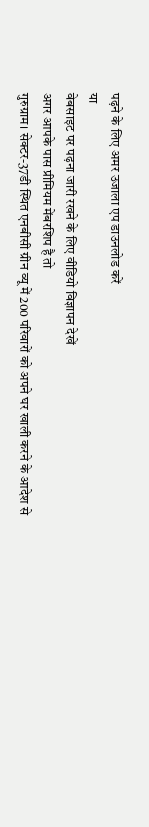पढ़ने के लिए अमर उजाला एप डाउनलोड करें
या
वेबसाइट पर पढ़ना जारी रखने के लिए वीडियो विज्ञापन देखें
अगर आपके पास प्रीमियम मेंबरशिप है तो
गुरुग्राम। सेक्टर-37डी स्थित एनबीसी ग्रीन व्यू में 200 परिवारों को अपने घर खाली करने के आदेश से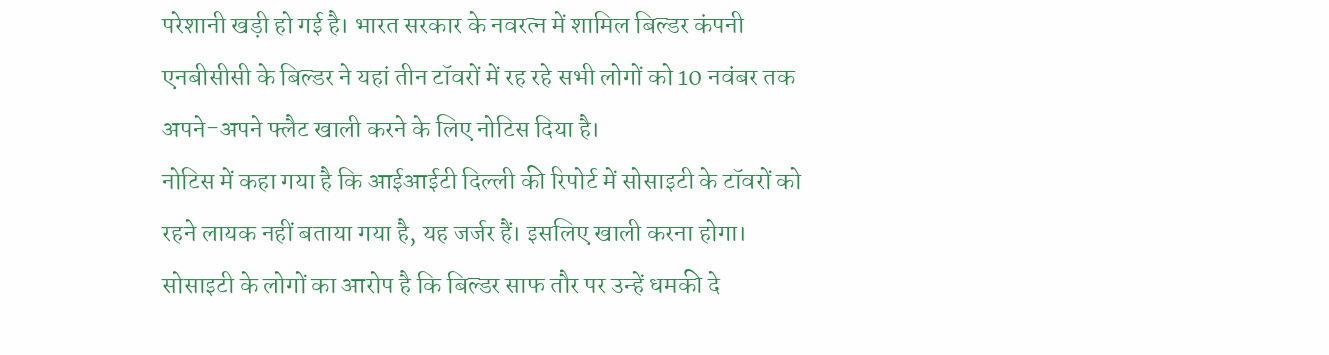परेशानी खड़ी हो गई है। भारत सरकार के नवरत्न में शामिल बिल्डर कंपनी एनबीसीसी के बिल्डर ने यहां तीन टॉवरों में रह रहे सभी लोगों को 10 नवंबर तक अपने-अपने फ्लैट खाली करने के लिए नोटिस दिया है।
नोटिस में कहा गया है कि आईआईटी दिल्ली की रिपोर्ट में सोसाइटी के टॉवरों को रहने लायक नहीं बताया गया है, यह जर्जर हैं। इसलिए खाली करना होगा। सोसाइटी के लोगों का आरोप है कि बिल्डर साफ तौर पर उन्हें धमकी दे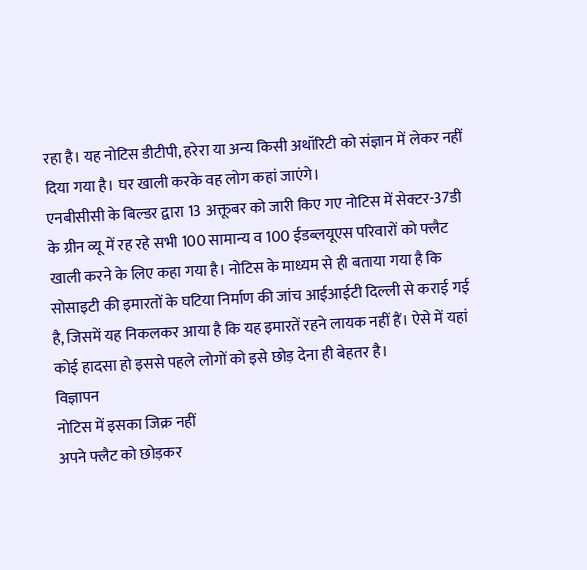रहा है। यह नोटिस डीटीपी, हरेरा या अन्य किसी अथॉरिटी को संज्ञान में लेकर नहीं दिया गया है। घर खाली करके वह लोग कहां जाएंगे।
एनबीसीसी के बिल्डर द्वारा 13 अक्तूबर को जारी किए गए नोटिस में सेक्टर-37डी के ग्रीन व्यू में रह रहे सभी 100 सामान्य व 100 ईडब्लयूएस परिवारों को फ्लैट खाली करने के लिए कहा गया है। नोटिस के माध्यम से ही बताया गया है कि सोसाइटी की इमारतों के घटिया निर्माण की जांच आईआईटी दिल्ली से कराई गई है, जिसमें यह निकलकर आया है कि यह इमारतें रहने लायक नहीं हैं। ऐसे में यहां कोई हादसा हो इससे पहले लोगों को इसे छोड़ देना ही बेहतर है।
विज्ञापन
नोटिस में इसका जिक्र नहीं
अपने फ्लैट को छोड़कर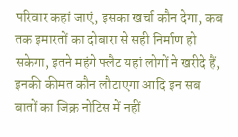परिवार कहां जाएं, इसका खर्चा कौन देगा, कब तक इमारतों का दोबारा से सही निर्माण हो सकेगा, इतने महंगे फ्लैट यहां लोगों ने खरीदे हैं, इनकी कीमत कौन लौटाएगा आदि इन सब बातों का जिक्र नोटिस में नहीं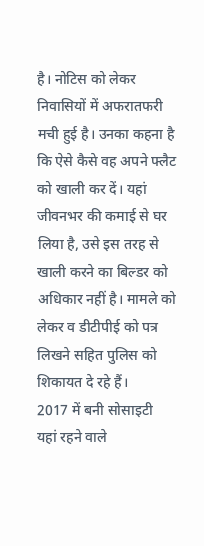है। नोटिस को लेकर निवासियों में अफरातफरी मची हुई है। उनका कहना है कि ऐसे कैसे वह अपने फ्लैट को खाली कर दें। यहां जीवनभर की कमाई से घर लिया है, उसे इस तरह से खाली करने का बिल्डर को अधिकार नहीं है। मामले को लेकर व डीटीपीई को पत्र लिखने सहित पुलिस को शिकायत दे रहे हैं।
2017 में बनी सोसाइटी
यहां रहने वाले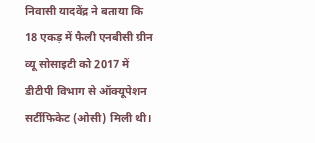निवासी यादवेंद्र ने बताया कि 18 एकड़ में फैली एनबीसी ग्रीन व्यू सोसाइटी को 2017 में डीटीपी विभाग से ऑक्यूपेशन सर्टीफिकेट (ओसी) मिली थी।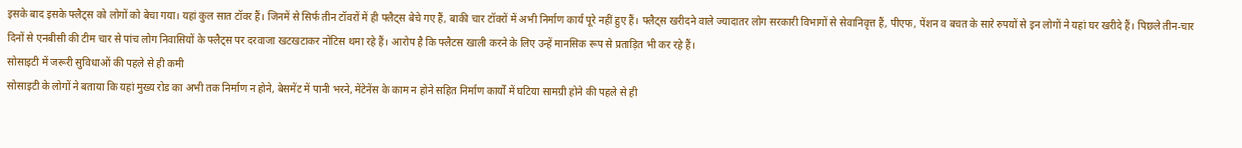इसके बाद इसके फ्लैट्स को लोगों को बेचा गया। यहां कुल सात टॉवर हैं। जिनमें से सिर्फ तीन टॉवरों में ही फ्लैट्स बेचे गए हैं, बाकी चार टॉवरों में अभी निर्माण कार्य पूरे नहीं हुए हैं। फ्लैट्स खरीदने वाले ज्यादातर लोग सरकारी विभागों से सेवानिवृत्त हैं, पीएफ, पेंशन व बचत के सारे रुपयों से इन लोगों ने यहां घर खरीदे हैं। पिछले तीन-चार दिनों से एनबीसी की टीम चार से पांच लोग निवासियों के फ्लैट्स पर दरवाजा खटखटाकर नोटिस थमा रहे हैं। आरोप है कि फ्लैटस खाली करने के लिए उन्हें मानसिक रूप से प्रताड़ित भी कर रहे हैं।
सोसाइटी में जरूरी सुविधाओं की पहले से ही कमी
सोसाइटी के लोगों ने बताया कि यहां मुख्य रोड का अभी तक निर्माण न होने, बेसमेंट में पानी भरने, मेंटेनेंस के काम न होने सहित निर्माण कार्यों में घटिया सामग्री होने की पहले से ही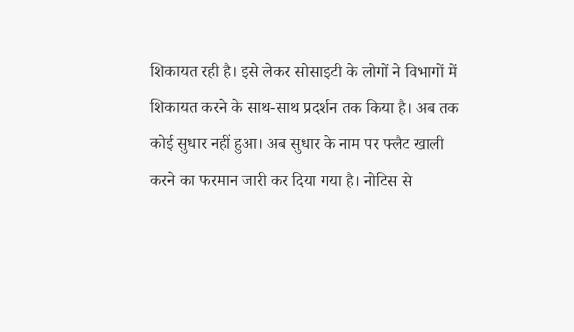शिकायत रही है। इसे लेकर सोसाइटी के लोगों ने विभागों में शिकायत करने के साथ-साथ प्रदर्शन तक किया है। अब तक कोई सुधार नहीं हुआ। अब सुधार के नाम पर फ्लैट खाली करने का फरमान जारी कर दिया गया है। नोटिस से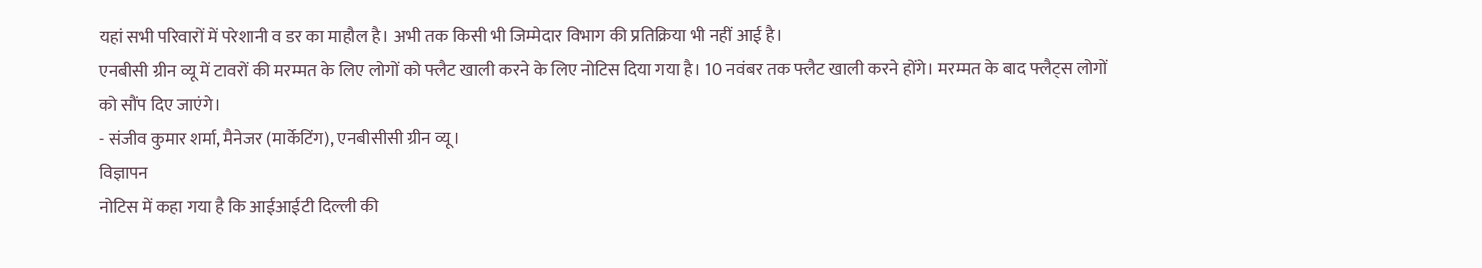यहां सभी परिवारों में परेशानी व डर का माहौल है। अभी तक किसी भी जिम्मेदार विभाग की प्रतिक्रिया भी नहीं आई है।
एनबीसी ग्रीन व्यू में टावरों की मरम्मत के लिए लोगों को फ्लैट खाली करने के लिए नोटिस दिया गया है। 10 नवंबर तक फ्लैट खाली करने होंगे। मरम्मत के बाद फ्लैट्स लोगों को सौंप दिए जाएंगे।
- संजीव कुमार शर्मा, मैनेजर (मार्केटिंग), एनबीसीसी ग्रीन व्यू।
विज्ञापन
नोटिस में कहा गया है कि आईआईटी दिल्ली की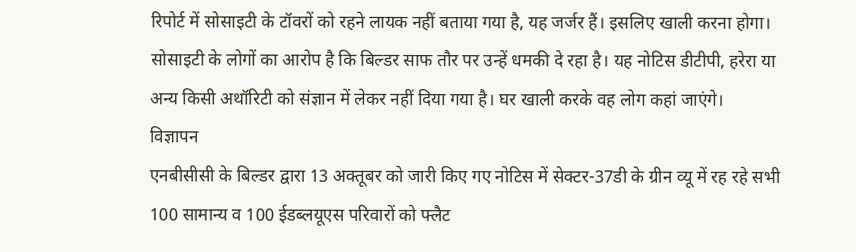रिपोर्ट में सोसाइटी के टॉवरों को रहने लायक नहीं बताया गया है, यह जर्जर हैं। इसलिए खाली करना होगा। सोसाइटी के लोगों का आरोप है कि बिल्डर साफ तौर पर उन्हें धमकी दे रहा है। यह नोटिस डीटीपी, हरेरा या अन्य किसी अथॉरिटी को संज्ञान में लेकर नहीं दिया गया है। घर खाली करके वह लोग कहां जाएंगे।
विज्ञापन
एनबीसीसी के बिल्डर द्वारा 13 अक्तूबर को जारी किए गए नोटिस में सेक्टर-37डी के ग्रीन व्यू में रह रहे सभी 100 सामान्य व 100 ईडब्लयूएस परिवारों को फ्लैट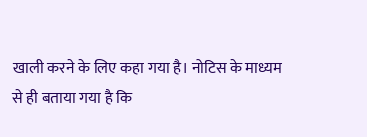खाली करने के लिए कहा गया है। नोटिस के माध्यम से ही बताया गया है कि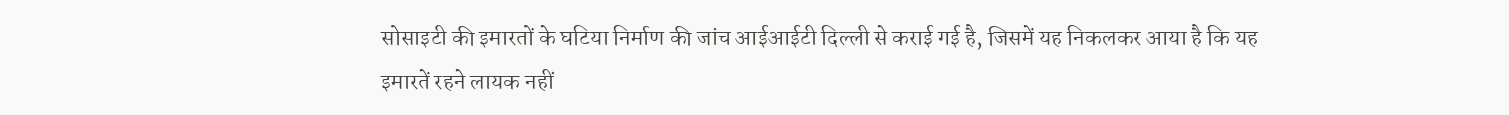सोसाइटी की इमारतों के घटिया निर्माण की जांच आईआईटी दिल्ली से कराई गई है, जिसमें यह निकलकर आया है कि यह इमारतें रहने लायक नहीं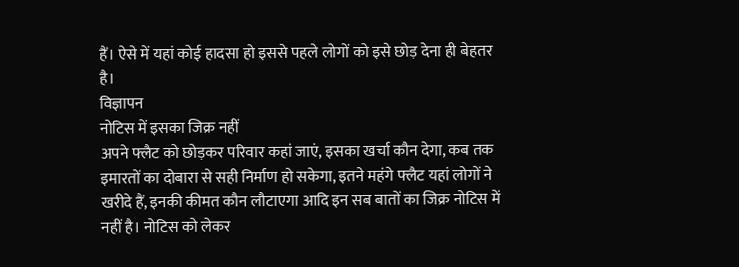हैं। ऐसे में यहां कोई हादसा हो इससे पहले लोगों को इसे छोड़ देना ही बेहतर है।
विज्ञापन
नोटिस में इसका जिक्र नहीं
अपने फ्लैट को छोड़कर परिवार कहां जाएं, इसका खर्चा कौन देगा, कब तक इमारतों का दोबारा से सही निर्माण हो सकेगा, इतने महंगे फ्लैट यहां लोगों ने खरीदे हैं, इनकी कीमत कौन लौटाएगा आदि इन सब बातों का जिक्र नोटिस में नहीं है। नोटिस को लेकर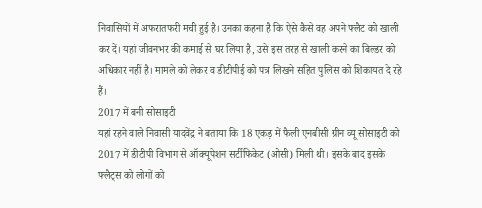निवासियों में अफरातफरी मची हुई है। उनका कहना है कि ऐसे कैसे वह अपने फ्लैट को खाली कर दें। यहां जीवनभर की कमाई से घर लिया है, उसे इस तरह से खाली करने का बिल्डर को अधिकार नहीं है। मामले को लेकर व डीटीपीई को पत्र लिखने सहित पुलिस को शिकायत दे रहे हैं।
2017 में बनी सोसाइटी
यहां रहने वाले निवासी यादवेंद्र ने बताया कि 18 एकड़ में फैली एनबीसी ग्रीन व्यू सोसाइटी को 2017 में डीटीपी विभाग से ऑक्यूपेशन सर्टीफिकेट (ओसी) मिली थी। इसके बाद इसके फ्लैट्स को लोगों को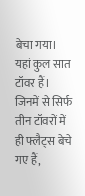बेचा गया। यहां कुल सात टॉवर हैं। जिनमें से सिर्फ तीन टॉवरों में ही फ्लैट्स बेचे गए हैं,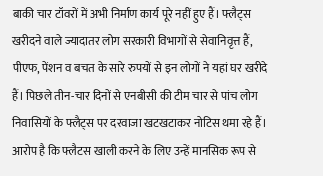बाकी चार टॉवरों में अभी निर्माण कार्य पूरे नहीं हुए हैं। फ्लैट्स खरीदने वाले ज्यादातर लोग सरकारी विभागों से सेवानिवृत्त हैं, पीएफ, पेंशन व बचत के सारे रुपयों से इन लोगों ने यहां घर खरीदे हैं। पिछले तीन-चार दिनों से एनबीसी की टीम चार से पांच लोग निवासियों के फ्लैट्स पर दरवाजा खटखटाकर नोटिस थमा रहे हैं। आरोप है कि फ्लैटस खाली करने के लिए उन्हें मानसिक रूप से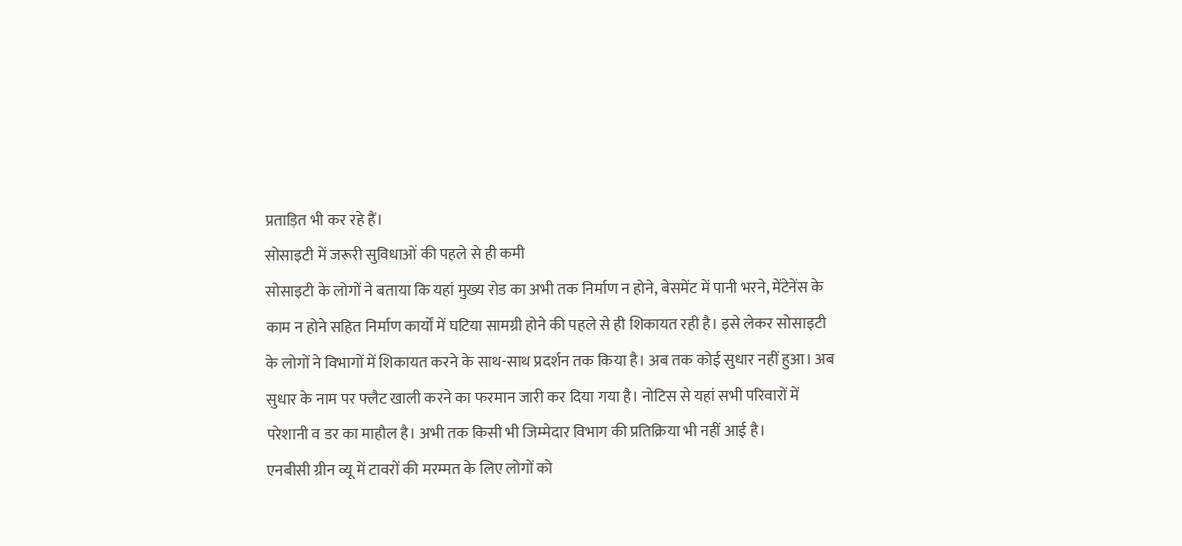प्रताड़ित भी कर रहे हैं।
सोसाइटी में जरूरी सुविधाओं की पहले से ही कमी
सोसाइटी के लोगों ने बताया कि यहां मुख्य रोड का अभी तक निर्माण न होने, बेसमेंट में पानी भरने, मेंटेनेंस के काम न होने सहित निर्माण कार्यों में घटिया सामग्री होने की पहले से ही शिकायत रही है। इसे लेकर सोसाइटी के लोगों ने विभागों में शिकायत करने के साथ-साथ प्रदर्शन तक किया है। अब तक कोई सुधार नहीं हुआ। अब सुधार के नाम पर फ्लैट खाली करने का फरमान जारी कर दिया गया है। नोटिस से यहां सभी परिवारों में परेशानी व डर का माहौल है। अभी तक किसी भी जिम्मेदार विभाग की प्रतिक्रिया भी नहीं आई है।
एनबीसी ग्रीन व्यू में टावरों की मरम्मत के लिए लोगों को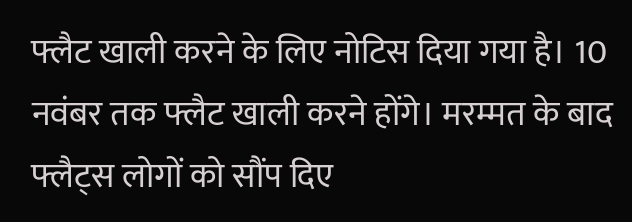फ्लैट खाली करने के लिए नोटिस दिया गया है। 10 नवंबर तक फ्लैट खाली करने होंगे। मरम्मत के बाद फ्लैट्स लोगों को सौंप दिए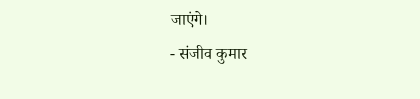जाएंगे।
- संजीव कुमार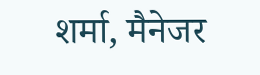शर्मा, मैनेजर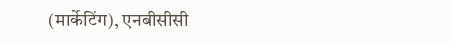(मार्केटिंग), एनबीसीसी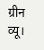ग्रीन व्यू।